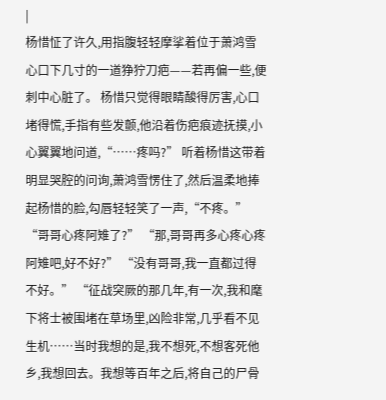|
杨惜怔了许久,用指腹轻轻摩挲着位于萧鸿雪心口下几寸的一道狰狞刀疤——若再偏一些,便刺中心脏了。 杨惜只觉得眼睛酸得厉害,心口堵得慌,手指有些发颤,他沿着伤疤痕迹抚摸,小心翼翼地问道,“……疼吗?” 听着杨惜这带着明显哭腔的问询,萧鸿雪愣住了,然后温柔地捧起杨惜的脸,勾唇轻轻笑了一声,“不疼。” “哥哥心疼阿雉了?” “那,哥哥再多心疼心疼阿雉吧,好不好?” “没有哥哥,我一直都过得不好。” “征战突厥的那几年,有一次,我和麾下将士被围堵在草场里,凶险非常,几乎看不见生机……当时我想的是,我不想死,不想客死他乡,我想回去。我想等百年之后,将自己的尸骨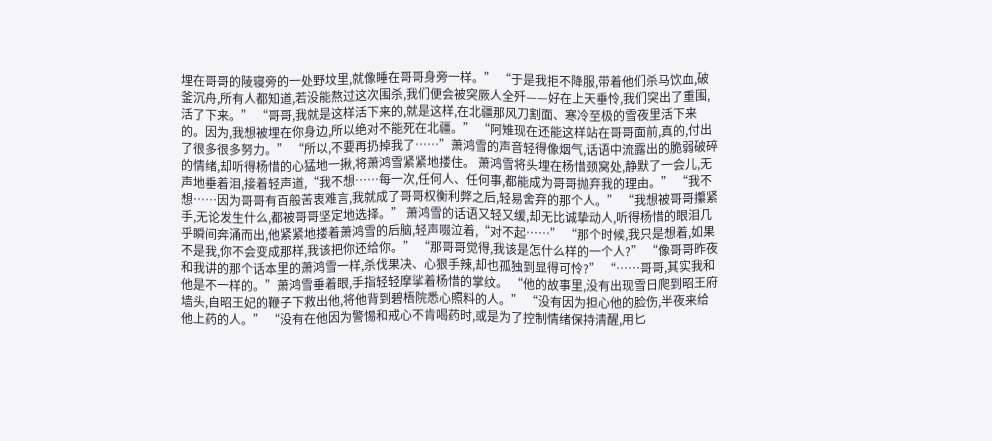埋在哥哥的陵寝旁的一处野坟里,就像睡在哥哥身旁一样。” “于是我拒不降服,带着他们杀马饮血,破釜沉舟,所有人都知道,若没能熬过这次围杀,我们便会被突厥人全歼——好在上天垂怜,我们突出了重围,活了下来。” “哥哥,我就是这样活下来的,就是这样,在北疆那风刀割面、寒冷至极的雪夜里活下来的。因为,我想被埋在你身边,所以绝对不能死在北疆。” “阿雉现在还能这样站在哥哥面前,真的,付出了很多很多努力。” “所以,不要再扔掉我了……”萧鸿雪的声音轻得像烟气,话语中流露出的脆弱破碎的情绪,却听得杨惜的心猛地一揪,将萧鸿雪紧紧地搂住。 萧鸿雪将头埋在杨惜颈窝处,静默了一会儿,无声地垂着泪,接着轻声道,“我不想……每一次,任何人、任何事,都能成为哥哥抛弃我的理由。” “我不想……因为哥哥有百般苦衷难言,我就成了哥哥权衡利弊之后,轻易舍弃的那个人。” “我想被哥哥攥紧手,无论发生什么,都被哥哥坚定地选择。” 萧鸿雪的话语又轻又缓,却无比诚挚动人,听得杨惜的眼泪几乎瞬间奔涌而出,他紧紧地搂着萧鸿雪的后脑,轻声啜泣着,“对不起……” “那个时候,我只是想着,如果不是我,你不会变成那样,我该把你还给你。” “那哥哥觉得,我该是怎什么样的一个人?” “像哥哥昨夜和我讲的那个话本里的萧鸿雪一样,杀伐果决、心狠手辣,却也孤独到显得可怜?” “……哥哥,其实我和他是不一样的。”萧鸿雪垂着眼,手指轻轻摩挲着杨惜的掌纹。 “他的故事里,没有出现雪日爬到昭王府墙头,自昭王妃的鞭子下救出他,将他背到碧梧院悉心照料的人。” “没有因为担心他的脸伤,半夜来给他上药的人。” “没有在他因为警惕和戒心不肯喝药时,或是为了控制情绪保持清醒,用匕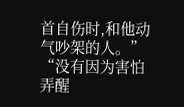首自伤时,和他动气吵架的人。” “没有因为害怕弄醒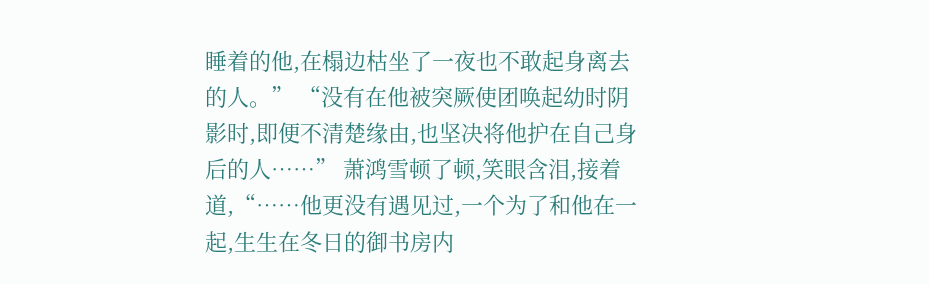睡着的他,在榻边枯坐了一夜也不敢起身离去的人。” “没有在他被突厥使团唤起幼时阴影时,即便不清楚缘由,也坚决将他护在自己身后的人……” 萧鸿雪顿了顿,笑眼含泪,接着道,“……他更没有遇见过,一个为了和他在一起,生生在冬日的御书房内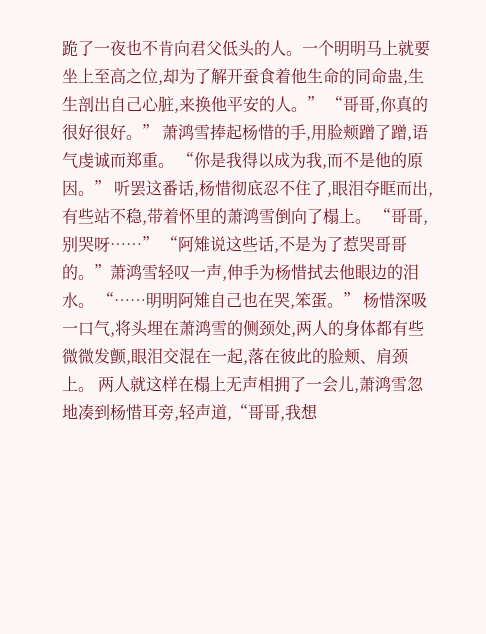跪了一夜也不肯向君父低头的人。一个明明马上就要坐上至高之位,却为了解开蚕食着他生命的同命蛊,生生剖出自己心脏,来换他平安的人。” “哥哥,你真的很好很好。” 萧鸿雪捧起杨惜的手,用脸颊蹭了蹭,语气虔诚而郑重。 “你是我得以成为我,而不是他的原因。” 听罢这番话,杨惜彻底忍不住了,眼泪夺眶而出,有些站不稳,带着怀里的萧鸿雪倒向了榻上。 “哥哥,别哭呀……” “阿雉说这些话,不是为了惹哭哥哥的。”萧鸿雪轻叹一声,伸手为杨惜拭去他眼边的泪水。 “……明明阿雉自己也在哭,笨蛋。” 杨惜深吸一口气,将头埋在萧鸿雪的侧颈处,两人的身体都有些微微发颤,眼泪交混在一起,落在彼此的脸颊、肩颈上。 两人就这样在榻上无声相拥了一会儿,萧鸿雪忽地凑到杨惜耳旁,轻声道,“哥哥,我想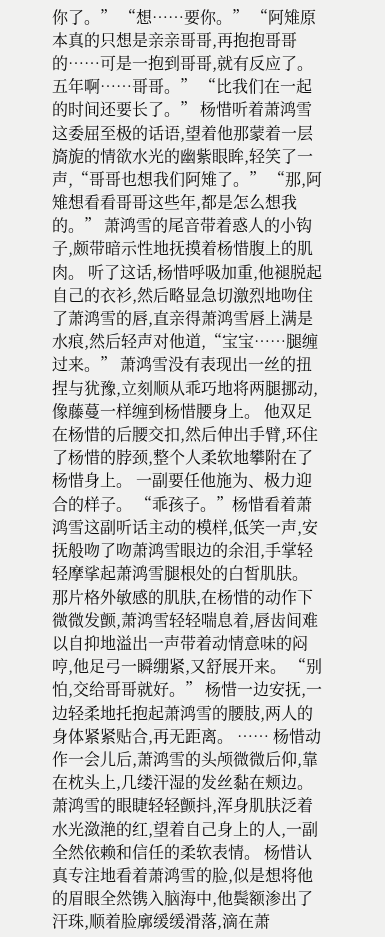你了。” “想……要你。” “阿雉原本真的只想是亲亲哥哥,再抱抱哥哥的……可是一抱到哥哥,就有反应了。五年啊……哥哥。” “比我们在一起的时间还要长了。” 杨惜听着萧鸿雪这委屈至极的话语,望着他那蒙着一层旖旎的情欲水光的幽紫眼眸,轻笑了一声,“哥哥也想我们阿雉了。” “那,阿雉想看看哥哥这些年,都是怎么想我的。” 萧鸿雪的尾音带着惑人的小钩子,颇带暗示性地抚摸着杨惜腹上的肌肉。 听了这话,杨惜呼吸加重,他褪脱起自己的衣衫,然后略显急切激烈地吻住了萧鸿雪的唇,直亲得萧鸿雪唇上满是水痕,然后轻声对他道,“宝宝……腿缠过来。” 萧鸿雪没有表现出一丝的扭捏与犹豫,立刻顺从乖巧地将两腿挪动,像藤蔓一样缠到杨惜腰身上。 他双足在杨惜的后腰交扣,然后伸出手臂,环住了杨惜的脖颈,整个人柔软地攀附在了杨惜身上。 一副要任他施为、极力迎合的样子。 “乖孩子。”杨惜看着萧鸿雪这副听话主动的模样,低笑一声,安抚般吻了吻萧鸿雪眼边的余泪,手掌轻轻摩挲起萧鸿雪腿根处的白皙肌肤。 那片格外敏感的肌肤,在杨惜的动作下微微发颤,萧鸿雪轻轻喘息着,唇齿间难以自抑地溢出一声带着动情意味的闷哼,他足弓一瞬绷紧,又舒展开来。 “别怕,交给哥哥就好。” 杨惜一边安抚,一边轻柔地托抱起萧鸿雪的腰肢,两人的身体紧紧贴合,再无距离。 …… 杨惜动作一会儿后,萧鸿雪的头颅微微后仰,靠在枕头上,几缕汗湿的发丝黏在颊边。 萧鸿雪的眼睫轻轻颤抖,浑身肌肤泛着水光潋滟的红,望着自己身上的人,一副全然依赖和信任的柔软表情。 杨惜认真专注地看着萧鸿雪的脸,似是想将他的眉眼全然镌入脑海中,他鬓额渗出了汗珠,顺着脸廓缓缓滑落,滴在萧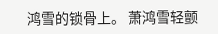鸿雪的锁骨上。 萧鸿雪轻颤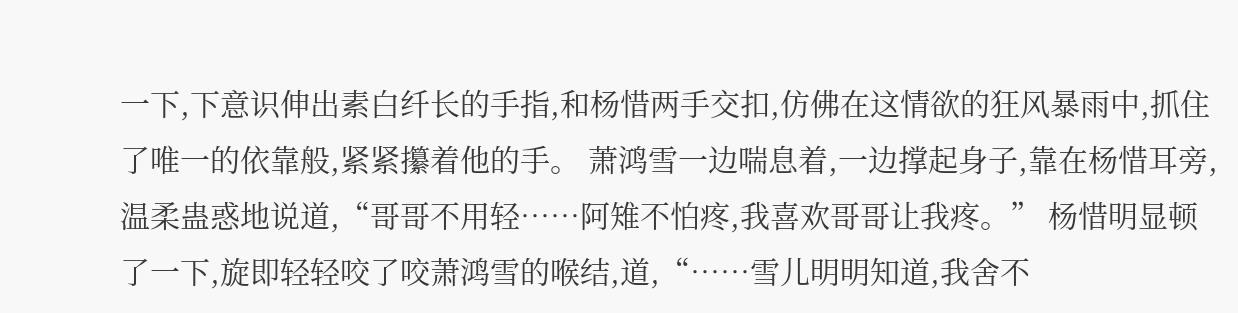一下,下意识伸出素白纤长的手指,和杨惜两手交扣,仿佛在这情欲的狂风暴雨中,抓住了唯一的依靠般,紧紧攥着他的手。 萧鸿雪一边喘息着,一边撑起身子,靠在杨惜耳旁,温柔蛊惑地说道,“哥哥不用轻……阿雉不怕疼,我喜欢哥哥让我疼。” 杨惜明显顿了一下,旋即轻轻咬了咬萧鸿雪的喉结,道,“……雪儿明明知道,我舍不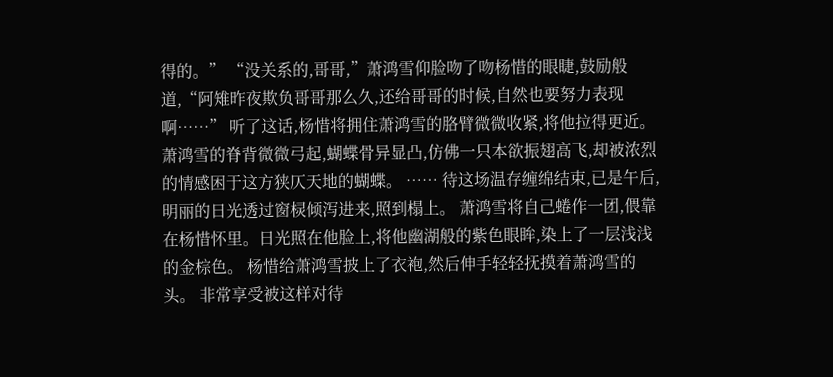得的。” “没关系的,哥哥,”萧鸿雪仰脸吻了吻杨惜的眼睫,鼓励般道,“阿雉昨夜欺负哥哥那么久,还给哥哥的时候,自然也要努力表现啊……” 听了这话,杨惜将拥住萧鸿雪的胳臂微微收紧,将他拉得更近。萧鸿雪的脊背微微弓起,蝴蝶骨异显凸,仿佛一只本欲振翅高飞,却被浓烈的情感困于这方狭仄天地的蝴蝶。 …… 待这场温存缠绵结束,已是午后,明丽的日光透过窗棂倾泻进来,照到榻上。 萧鸿雪将自己蜷作一团,偎靠在杨惜怀里。日光照在他脸上,将他幽湖般的紫色眼眸,染上了一层浅浅的金棕色。 杨惜给萧鸿雪披上了衣袍,然后伸手轻轻抚摸着萧鸿雪的头。 非常享受被这样对待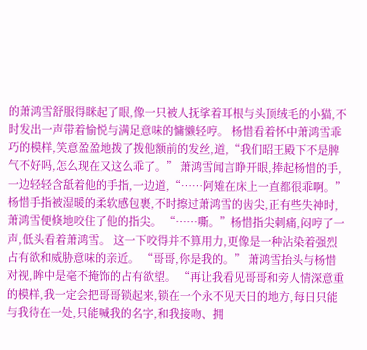的萧鸿雪舒服得眯起了眼,像一只被人抚挲着耳根与头顶绒毛的小猫,不时发出一声带着愉悦与满足意味的慵懒轻哼。 杨惜看着怀中萧鸿雪乖巧的模样,笑意盈盈地拨了拨他额前的发丝,道,“我们昭王殿下不是脾气不好吗,怎么现在又这么乖了。” 萧鸿雪闻言睁开眼,捧起杨惜的手,一边轻轻含舐着他的手指,一边道,“……阿雉在床上一直都很乖啊。” 杨惜手指被湿暖的柔软感包裹,不时擦过萧鸿雪的齿尖,正有些失神时,萧鸿雪便倏地咬住了他的指尖。 “……嘶。”杨惜指尖刺痛,闷哼了一声,低头看着萧鸿雪。 这一下咬得并不算用力,更像是一种沾染着强烈占有欲和威胁意味的亲近。 “哥哥,你是我的。” 萧鸿雪抬头与杨惜对视,眸中是毫不掩饰的占有欲望。 “再让我看见哥哥和旁人情深意重的模样,我一定会把哥哥锁起来,锁在一个永不见天日的地方,每日只能与我待在一处,只能喊我的名字,和我接吻、拥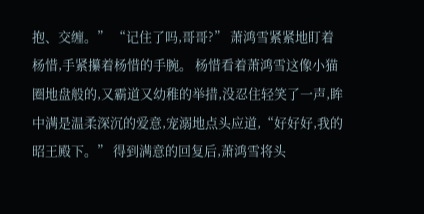抱、交缠。” “记住了吗,哥哥?” 萧鸿雪紧紧地盯着杨惜,手紧攥着杨惜的手腕。 杨惜看着萧鸿雪这像小猫圈地盘般的,又霸道又幼稚的举措,没忍住轻笑了一声,眸中满是温柔深沉的爱意,宠溺地点头应道,“好好好,我的昭王殿下。” 得到满意的回复后,萧鸿雪将头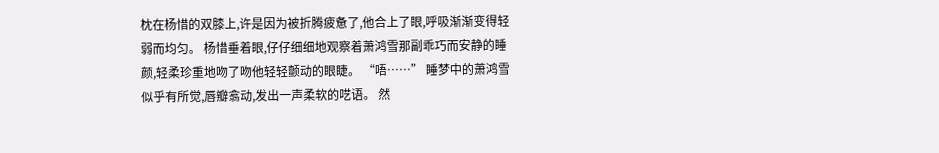枕在杨惜的双膝上,许是因为被折腾疲惫了,他合上了眼,呼吸渐渐变得轻弱而均匀。 杨惜垂着眼,仔仔细细地观察着萧鸿雪那副乖巧而安静的睡颜,轻柔珍重地吻了吻他轻轻颤动的眼睫。 “唔……” 睡梦中的萧鸿雪似乎有所觉,唇瓣翕动,发出一声柔软的呓语。 然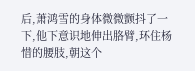后,萧鸿雪的身体微微颤抖了一下,他下意识地伸出胳臂,环住杨惜的腰肢,朝这个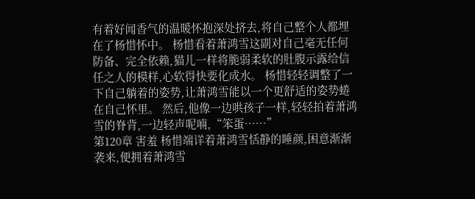有着好闻香气的温暖怀抱深处挤去,将自己整个人都埋在了杨惜怀中。 杨惜看着萧鸿雪这副对自己毫无任何防备、完全依赖,猫儿一样将脆弱柔软的肚腹示露给信任之人的模样,心软得快要化成水。 杨惜轻轻调整了一下自己躺着的姿势,让萧鸿雪能以一个更舒适的姿势蜷在自己怀里。 然后,他像一边哄孩子一样,轻轻拍着萧鸿雪的脊背,一边轻声呢喃,“笨蛋……”
第120章 害羞 杨惜端详着萧鸿雪恬静的睡颜,困意渐渐袭来,便拥着萧鸿雪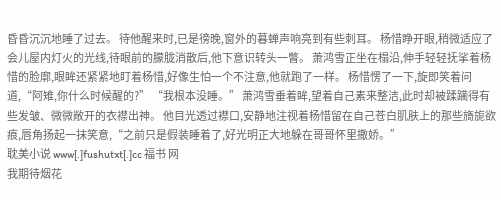昏昏沉沉地睡了过去。 待他醒来时,已是徬晚,窗外的暮蝉声响亮到有些刺耳。 杨惜睁开眼,稍微适应了会儿屋内灯火的光线,待眼前的朦胧消散后,他下意识转头一瞥。 萧鸿雪正坐在榻沿,伸手轻轻抚挲着杨惜的脸廓,眼眸还紧紧地盯着杨惜,好像生怕一个不注意,他就跑了一样。 杨惜愣了一下,旋即笑着问道,“阿雉,你什么时候醒的?” “我根本没睡。” 萧鸿雪垂着眸,望着自己素来整洁,此时却被蹂躏得有些发皱、微微敞开的衣襟出神。 他目光透过襟口,安静地注视着杨惜留在自己苍白肌肤上的那些旖旎欲痕,唇角扬起一抹笑意,“之前只是假装睡着了,好光明正大地躲在哥哥怀里撒娇。”
耽美小说 www[.]fushutxt[.]cc 福书 网
我期待烟花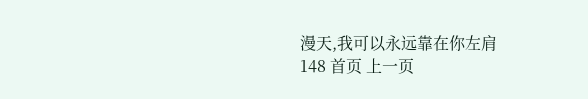漫天,我可以永远靠在你左肩
148 首页 上一页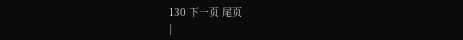130 下一页 尾页
|